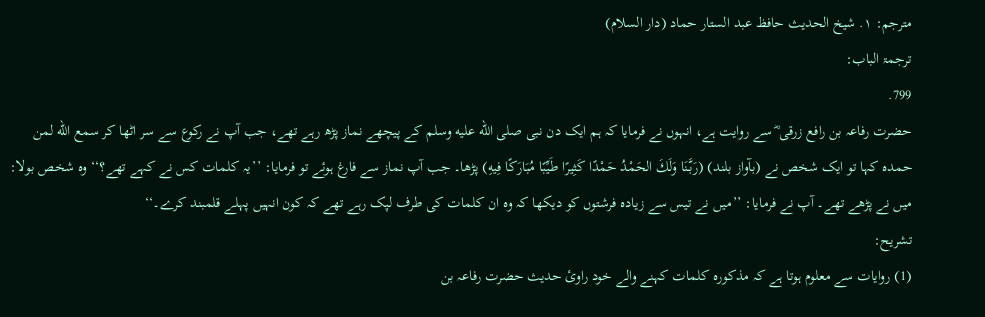مترجم: ١. شیخ الحدیث حافظ عبد الستار حماد (دار السلام)
ترجمۃ الباب:
799.
حضرت رفاعہ بن رافع زرقی ؓ سے روایت ہے، انہوں نے فرمایا کہ ہم ایک دن نبی صلى الله عليه وسلم کے پیچھے نماز پڑھ رہے تھے، جب آپ نے رکوع سے سر اٹھا کر سمع الله لمن حمده کہا تو ایک شخص نے (بآواز بلند) (رَبَّنَا وَلَكَ الحَمْدُ حَمْدًا كَثِيرًا طَيِّبًا مُبَارَكًا فِيهِ) پڑھا۔ جب آپ نماز سے فارغ ہوئے تو فرمایا: ’’یہ کلمات کس نے کہے تھے؟‘‘ وہ شخص بولا: میں نے پڑھے تھے۔ آپ نے فرمایا: ’’میں نے تیس سے زیادہ فرشتوں کو دیکھا کہ وہ ان کلمات کی طرف لپک رہے تھے کہ کون انہیں پہلے قلمبند کرے۔‘‘
تشریح:
(1) روایات سے معلوم ہوتا ہے کہ مذکورہ کلمات کہنے والے خود راوئ حدیث حضرت رفاعہ بن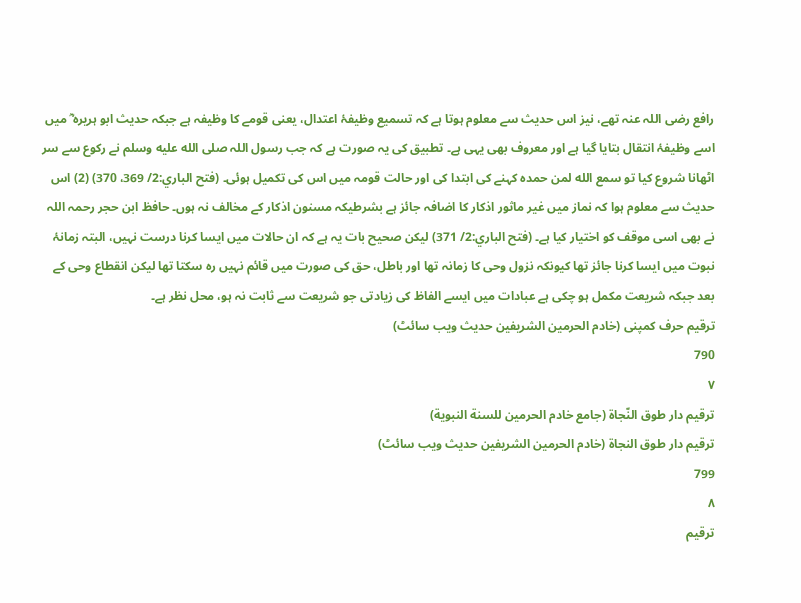رافع رضی اللہ عنہ تھے، نیز اس حدیث سے معلوم ہوتا ہے کہ تسمیع وظیفۂ اعتدال، یعنی قومے کا وظیفہ ہے جبکہ حدیث ابو ہریرہ ؓ میں اسے وظیفۂ انتقال بتایا گیا ہے اور معروف بھی یہی ہے۔ تطبیق کی یہ صورت ہے کہ جب رسول اللہ صلى الله عليه وسلم نے رکوع سے سر اٹھانا شروع کیا تو سمع الله لمن حمده کہنے کی ابتدا کی اور حالت قومہ میں اس کی تکمیل ہوئی۔ (فتح الباري:2/ 369، 370) (2) اس حدیث سے معلوم ہوا کہ نماز میں غیر ماثور اذکار کا اضافہ جائز ہے بشرطیکہ مسنون اذکار کے مخالف نہ ہوں۔ حافظ ابن حجر رحمہ اللہ نے بھی اسی موقف کو اختیار کیا ہے۔ (فتح الباري:2/ 371) لیکن صحیح بات یہ ہے کہ ان حالات میں ایسا کرنا درست نہیں، البتہ زمانۂ نبوت میں ایسا کرنا جائز تھا کیونکہ نزول وحی کا زمانہ تھا اور باطل، حق کی صورت میں قائم نہیں رہ سکتا تھا لیکن انقطاع وحی کے بعد جبکہ شریعت مکمل ہو چکی ہے عبادات میں ایسے الفاظ کی زیادتی جو شریعت سے ثابت نہ ہو، محل نظر ہے۔
ترقیم حرف کمپنی (خادم الحرمین الشریفین حدیث ویب سائٹ)
790
٧
ترقيم دار طوق النّجاة (جامع خادم الحرمين للسنة النبوية)
ترقیم دار طوق النجاۃ (خادم الحرمین الشریفین حدیث ویب سائٹ)
799
٨
ترقيم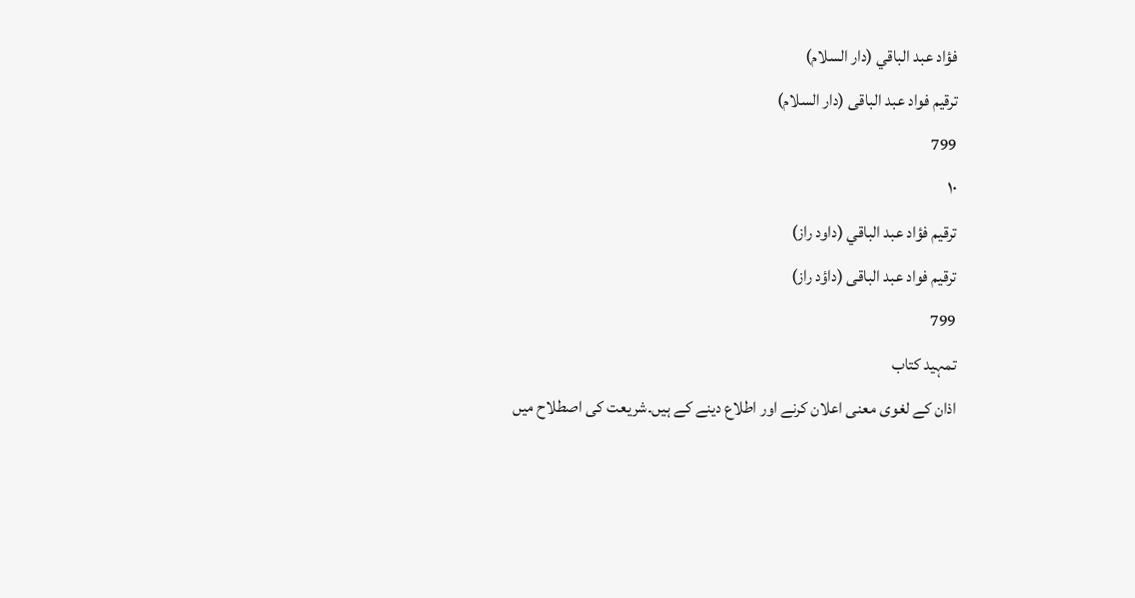فؤاد عبد الباقي (دار السلام)
ترقیم فواد عبد الباقی (دار السلام)
799
١٠
ترقيم فؤاد عبد الباقي (داود راز)
ترقیم فواد عبد الباقی (داؤد راز)
799
تمہید کتاب
اذان کے لغوی معنی اعلان کرنے اور اطلاع دینے کے ہیں۔شریعت کی اصطلاح میں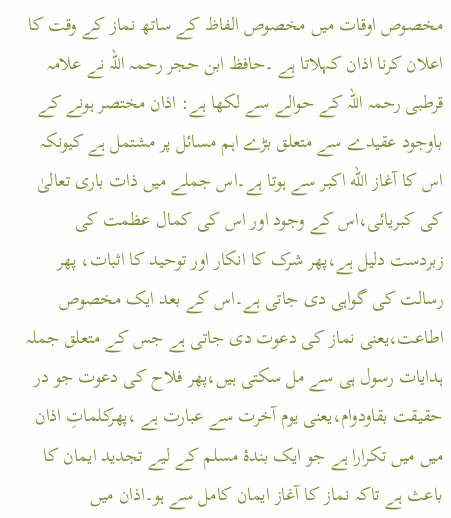مخصوص اوقات میں مخصوص الفاظ کے ساتھ نماز کے وقت کا اعلان کرنا اذان کہلاتا ہے ۔حافظ ابن حجر رحمہ اللہ نے علامہ قرطبی رحمہ اللہ کے حوالے سے لکھا ہے: اذان مختصر ہونے کے باوجود عقیدے سے متعلق بڑے اہم مسائل پر مشتمل ہے کیونکہ اس کا آغاز الله اكبر سے ہوتا ہے۔اس جملے میں ذات باری تعالیٰ کی کبریائی،اس کے وجود اور اس کی کمال عظمت کی زبردست دلیل ہے،پھر شرک کا انکار اور توحید کا اثبات، پھر رسالت کی گواہی دی جاتی ہے۔اس کے بعد ایک مخصوص اطاعت،یعنی نماز کی دعوت دی جاتی ہے جس کے متعلق جملہ ہدایات رسول ہی سے مل سکتی ہیں،پھر فلاح کی دعوت جو در حقیقت بقاودوام،یعنی یوم آخرت سے عبارت ہے ،پھرکلماتِ اذان میں میں تکرارا ہے جو ایک بندۂ مسلم کے لیے تجدید ایمان کا باعث ہے تاکہ نماز کا آغاز ایمان کامل سے ہو۔اذان میں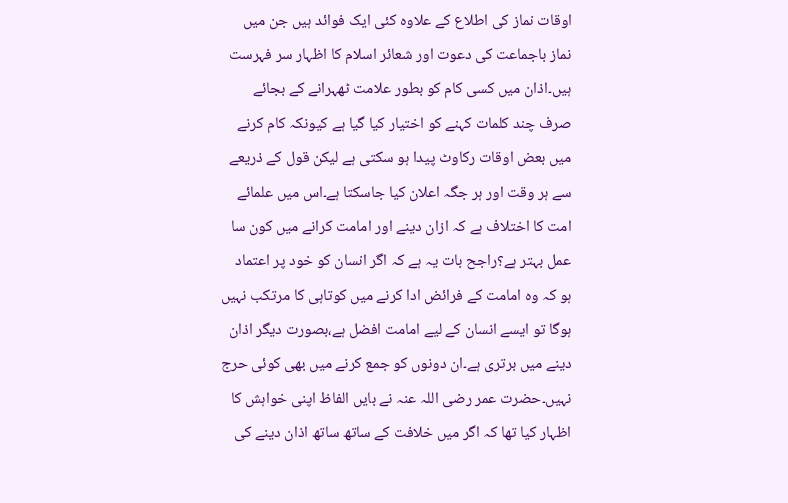اوقات نماز کی اطلاع کے علاوہ کئی ایک فوائد ہیں جن میں نماز باجماعت کی دعوت اور شعائر اسلام کا اظہار سر فہرست ہیں۔اذان میں کسی کام کو بطور علامت ٹھہرانے کے بجائے صرف چند کلمات کہنے کو اختیار کیا گیا ہے کیونکہ کام کرنے میں بعض اوقات رکاوٹ پیدا ہو سکتی ہے لیکن قول کے ذریعے سے ہر وقت اور ہر جگہ اعلان کیا جاسکتا ہے۔اس میں علمائے امت کا اختلاف ہے کہ ازان دینے اور امامت کرانے میں کون سا عمل بہتر ہے؟راجح بات یہ ہے کہ اگر انسان کو خود پر اعتماد ہو کہ وہ امامت کے فرائض ادا کرنے میں کوتاہی کا مرتکب نہیں ہوگا تو ایسے انسان کے لیے امامت افضل ہے،بصورت دیگر اذان دینے میں برتری ہے۔ان دونوں کو جمع کرنے میں بھی کوئی حرج نہیں۔حضرت عمر رضی اللہ عنہ نے بایں الفاظ اپنی خواہش کا اظہار کیا تھا کہ اگر میں خلافت کے ساتھ ساتھ اذان دینے کی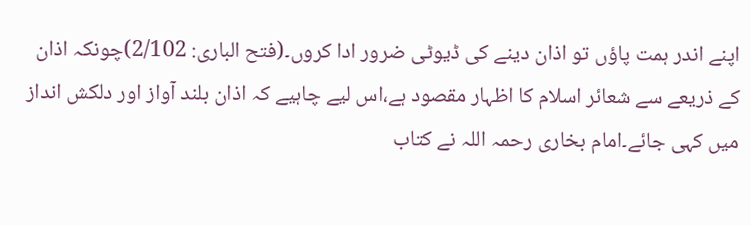اپنے اندر ہمت پاؤں تو اذان دینے کی ڈیوٹی ضرور ادا کروں۔(فتح الباری: 2/102)چونکہ اذان کے ذریعے سے شعائر اسلام کا اظہار مقصود ہے،اس لیے چاہیے کہ اذان بلند آواز اور دلکش انداز میں کہی جائے۔امام بخاری رحمہ اللہ نے کتاب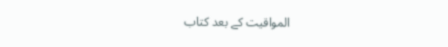المواقیت کے بعد کتاب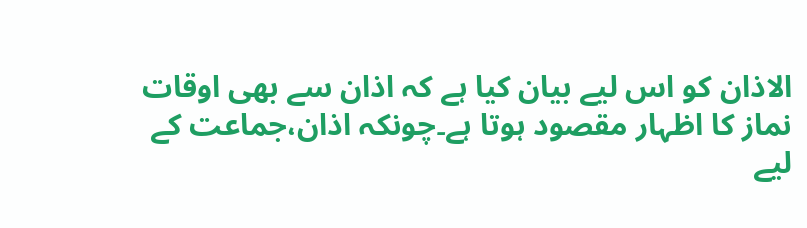الاذان کو اس لیے بیان کیا ہے کہ اذان سے بھی اوقات نماز کا اظہار مقصود ہوتا ہے۔چونکہ اذان،جماعت کے لیے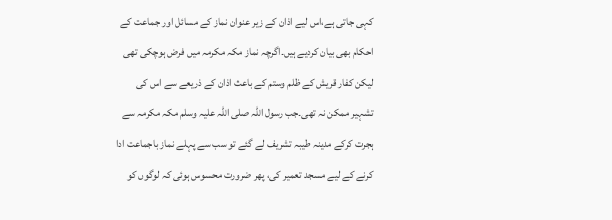کہی جاتی ہے،اس لیے اذان کے زیر عنوان نماز کے مسائل اور جماعت کے احکام بھی بیان کردیے ہیں۔اگرچہ نماز مکہ مکرمہ میں فرض ہوچکی تھی لیکن کفار قریش کے ظلم وستم کے باعث اذان کے ذریعے سے اس کی تشہیر ممکن نہ تھی۔جب رسول اللہ صلی اللہ علیہ وسلم مکہ مکرمہ سے ہجرت کرکے مدینہ طیبہ تشریف لے گئے تو سب سے پہلے نماز باجماعت ادا کرنے کے لیے مسجد تعمیر کی، پھر ضرورت محسوس ہوئی کہ لوگوں کو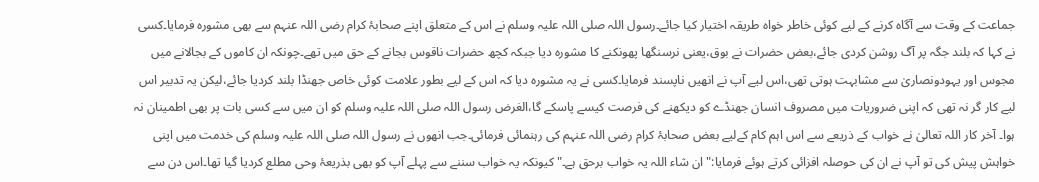جماعت کے وقت سے آگاہ کرنے کے لیے کوئی خاطر خواہ طریقہ اختیار کیا جائے۔رسول اللہ صلی اللہ علیہ وسلم نے اس کے متعلق اپنے صحابۂ کرام رضی اللہ عنہم سے بھی مشورہ فرمایا۔کسی نے کہا کہ بلند جگہ پر آگ روشن کردی جائے،بعض حضرات نے بوق،یعنی نرسنگھا پھونکنے کا مشورہ دیا جبکہ کچھ حضرات ناقوس بجانے کے حق میں تھے۔چونکہ ان کاموں کے بجالانے میں مجوس اور یہودونصاریٰ سے مشابہت ہوتی تھی،اس لیے آپ نے انھیں ناپسند فرمایا۔کسی نے یہ مشورہ دیا کہ اس کے لیے بطور علامت کوئی خاص جھنڈا بلند کردیا جائے،لیکن یہ تدبیر اس لیے کار گر نہ تھی کہ اپنی ضروریات میں مصروف انسان جھنڈے کو دیکھنے کی فرصت کیسے پاسکے گا،الغرض رسول اللہ صلی اللہ علیہ وسلم کو ان میں سے کسی بات پر بھی اطمینان نہ ہوا۔ آخر کار اللہ تعالیٰ نے خواب کے ذریعے سے اس اہم کام کےلیے بعض صحابۂ کرام رضی اللہ عنہم کی رہنمائی فرمائی۔جب انھوں نے رسول اللہ صلی اللہ علیہ وسلم کی خدمت میں اپنی خواہش پیش کی تو آپ نے ان کی حوصلہ افزائی کرتے ہوئے فرمایا:"ان شاء اللہ یہ خواب برحق ہے۔"کیونکہ یہ خواب سننے سے پہلے آپ کو بھی بذریعۂ وحی مطلع کردیا گیا تھا۔اس دن سے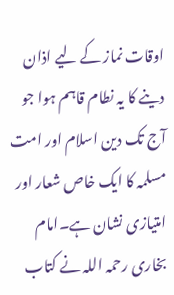اوقات نماز کے لیے اذان دینے کا یہ نطام قاہم ہوا جو آج تک دین اسلام اور امت مسلمہ کا ایک خاص شعار اور امتیازی نشان ہے۔امام بخاری رحمہ اللہ نے کتاب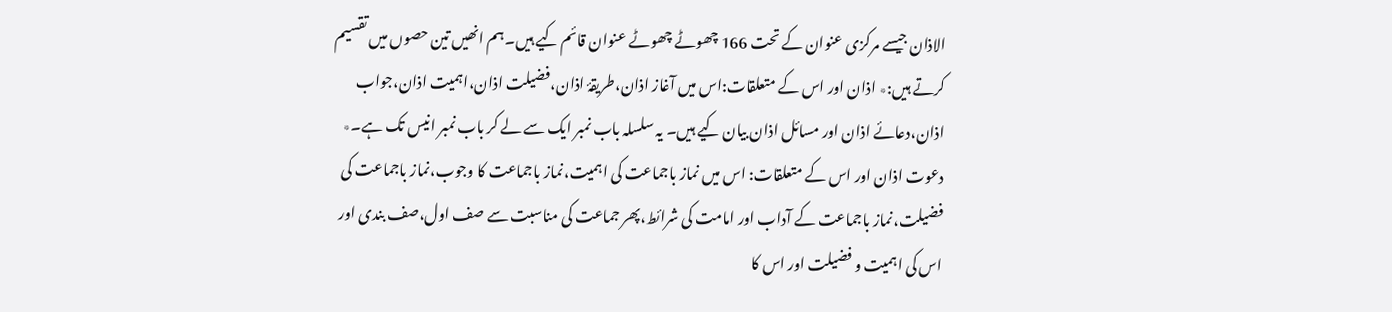الاذان جیسے مرکزی عنوان کے تحت 166 چھوٹے چھوٹے عنوان قائم کیے ہیں۔ہم انھیں تین حصوں میں تقسیم کرتے ہیں:٭ اذان اور اس کے متعلقات:اس میں آغاز اذان،طریقۂ اذان،فضیلت اذان،اہمیت اذان،جواب اذان،دعائے اذان اور مسائل اذان بیان کیے ہیں۔ یہ سلسلہ باب نمبر ایک سے لے کر باب نمبر انیس تک ہے۔٭ دعوت اذان اور اس کے متعلقات: اس میں نماز باجماعت کی اہمیت،نماز باجماعت کا وجوب،نماز باجماعت کی فضیلت،نماز باجماعت کے آداب اور امامت کی شرائط،پھر جماعت کی مناسبت سے صف اول،صف بندی اور اس کی اہمیت و فضیلت اور اس کا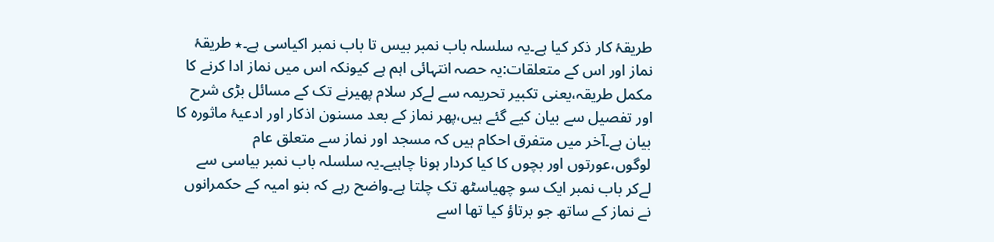طریقۂ کار ذکر کیا ہے۔یہ سلسلہ باب نمبر بیس تا باب نمبر اکیاسی ہے۔٭ طریقۂ نماز اور اس کے متعلقات:یہ حصہ انتہائی اہم ہے کیونکہ اس میں نماز ادا کرنے کا مکمل طریقہ،یعنی تکبیر تحریمہ سے لےکر سلام پھیرنے تک کے مسائل بڑی شرح اور تفصیل سے بیان کیے گئے ہیں،پھر نماز کے بعد مسنون اذکار اور ادعیۂ ماثورہ کا بیان ہے۔آخر میں متفرق احکام ہیں کہ مسجد اور نماز سے متعلق عام لوگوں،عورتوں اور بچوں کا کیا کردار ہونا چاہیے۔یہ سلسلہ باب نمبر بیاسی سے لےکر باب نمبر ایک سو چھیاسٹھ تک چلتا ہے۔واضح رہے کہ بنو امیہ کے حکمرانوں نے نماز کے ساتھ جو برتاؤ کیا تھا اسے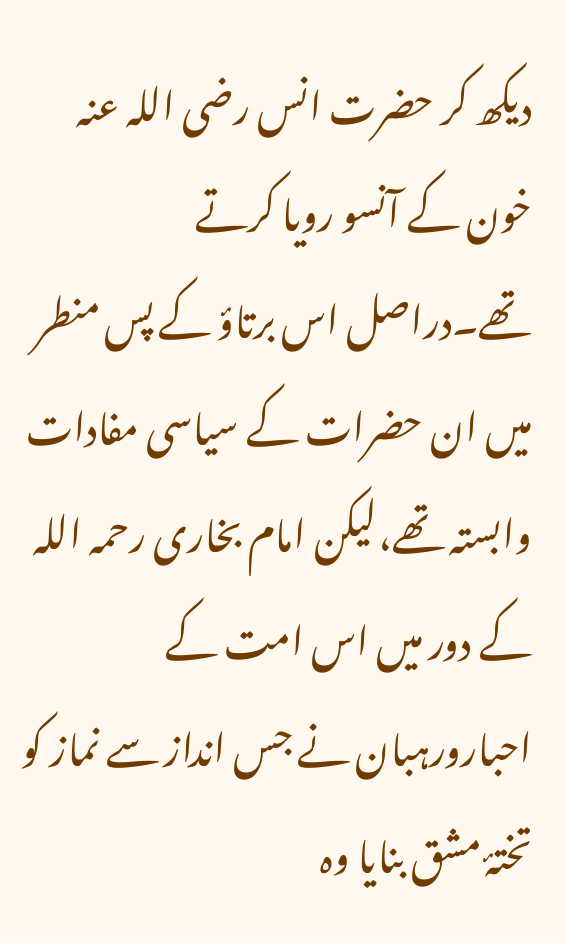دیکھ کر حضرت انس رضی اللہ عنہ خون کے آنسو رویا کرتے تھے۔دراصل اس برتاؤ کے پس منطر میں ان حضرات کے سیاسی مفادات وابستہ تھے،لیکن امام بخاری رحمہ اللہ کے دور میں اس امت کے احبارورہبان نے جس انداز سے نماز کو تختۂ مشق بنایا وہ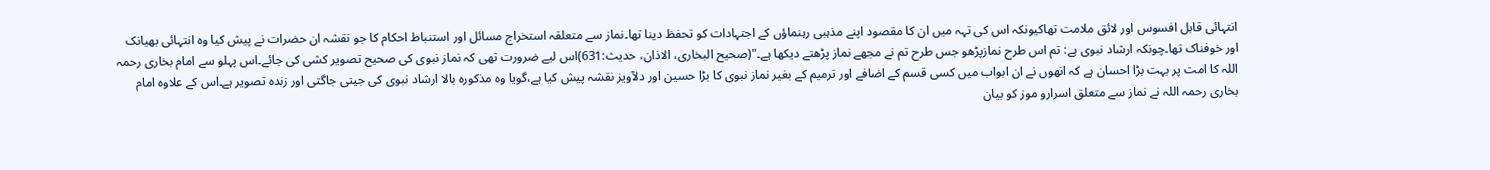انتہائی قابل افسوس اور لائق ملامت تھاکیونکہ اس کی تہہ میں ان کا مقصود اپنے مذہبی رہنماؤں کے اجتہادات کو تحفظ دینا تھا۔نماز سے متعلقہ استخراج مسائل اور استنباط احکام کا جو نقشہ ان حضرات نے پیش کیا وہ انتہائی بھیانک اور خوفناک تھا۔چونکہ ارشاد نبوی ہے: تم اس طرح نمازپڑھو جس طرح تم نے مجھے نماز پڑھتے دیکھا ہے۔"(صحیح البخاری، الاذان، حدیث:631)اس لیے ضرورت تھی کہ نماز نبوی کی صحیح تصویر کشی کی جائے۔اس پہلو سے امام بخاری رحمہ اللہ کا امت پر بہت بڑا احسان ہے کہ انھوں نے ان ابواب میں کسی قسم کے اضافے اور ترمیم کے بغیر نماز نبوی کا بڑا حسین اور دلآویز نقشہ پیش کیا ہے،گویا وہ مذکورہ بالا ارشاد نبوی کی جیتی جاگتی اور زندہ تصویر ہے۔اس کے علاوہ امام بخاری رحمہ اللہ نے نماز سے متعلق اسرارو موز کو بیان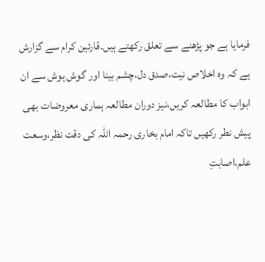فرمایا ہے جو پڑھنے سے تعلق رکھتے ہیں۔قارئین کرام سے گزارش ہے کہ وہ اخلاص نیت،صدق دل،چشم بینا اور گوش ہوش سے ان ابواب کا مطالعہ کریں،نیز دوران مطالعہ ہماری معروضات بھی پیش نطر رکھیں تاکہ امام بخاری رحمہ اللہ کی دقت نظر،وسعت علم،اصابتِ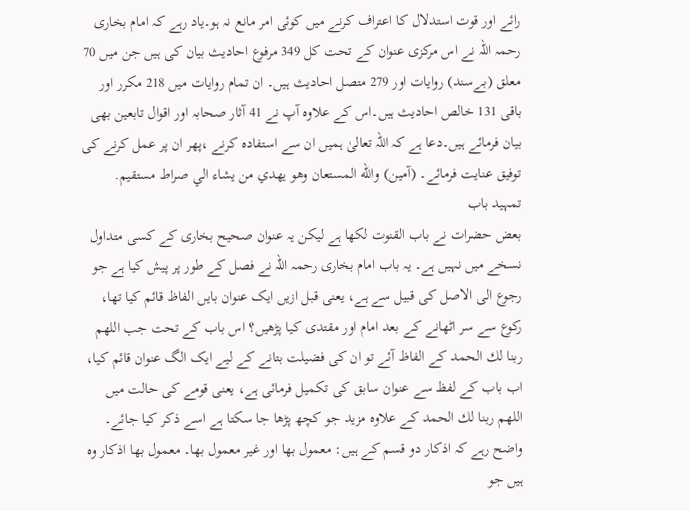رائے اور قوت استدلال کا اعتراف کرنے میں کوئی امر مانع نہ ہو۔یاد رہے کہ امام بخاری رحمہ اللہ نے اس مرکزی عنوان کے تحت کل 349 مرفوع احادیث بیان کی ہیں جن میں 70 معلق (بےسند) روایات اور 279 متصل احادیث ہیں۔ ان تمام روایات میں 218 مکرر اور باقی 131 خالص احادیث ہیں۔اس کے علاوہ آپ نے 41 آثار صحابہ اور اقوال تابعین بھی بیان فرمائے ہیں۔دعا ہے کہ اللہ تعالیٰ ہمیں ان سے استفادہ کرنے ،پھر ان پر عمل کرنے کی توفیق عنایت فرمائے۔ (آمين) والله المستعان وهو يهدي من يشاء الي صراط مستقيم.
تمہید باب
بعض حضرات نے باب القنوت لکھا ہے لیکن یہ عنوان صحیح بخاری کے کسی متداول نسخے میں نہیں ہے۔ یہ باب امام بخاری رحمہ اللہ نے فصل کے طور پر پیش کیا ہے جو رجوع الی الاصل کی قبیل سے ہے، یعنی قبل ازیں ایک عنوان بایں الفاظ قائم کیا تھا، رکوع سے سر اٹھانے کے بعد امام اور مقتدی کیا پڑھیں؟ اس باب کے تحت جب اللهم ربنا لك الحمد کے الفاظ آئے تو ان کی فضیلت بتانے کے لیے ایک الگ عنوان قائم کیا، اب باب کے لفظ سے عنوان سابق کی تکمیل فرمائی ہے، یعنی قومے کی حالت میں اللهم ربنا لك الحمد کے علاوہ مزید جو کچھ پڑھا جا سکتا ہے اسے ذکر کیا جائے۔ واضح رہے کہ اذکار دو قسم کے ہیں: معمول بها اور غير معمول بها۔ معمول بها اذکار وہ ہیں جو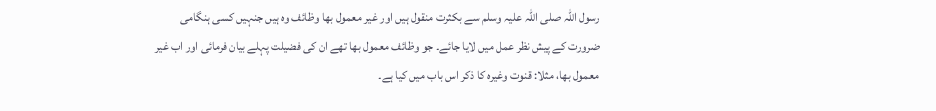رسول اللہ صلی اللہ علیہ وسلم سے بکثرت منقول ہیں اور غير معمول بها وظائف وہ ہیں جنہیں کسی ہنگامی ضرورت کے پیش نظر عمل میں لایا جائے۔ جو وظائف معمول بها تھے ان کی فضیلت پہلے بیان فرمائی اور اب غير معمول بها، مثلا: قنوت وغیرہ کا ذکر اس باب میں کیا ہے۔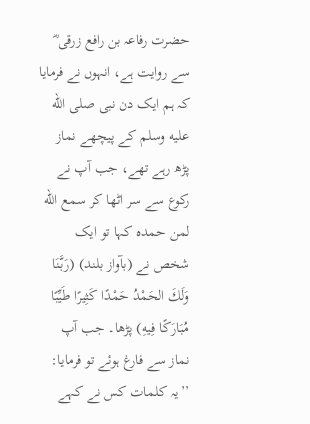حضرت رفاعہ بن رافع زرقی ؓ سے روایت ہے، انہوں نے فرمایا کہ ہم ایک دن نبی صلى الله عليه وسلم کے پیچھے نماز پڑھ رہے تھے، جب آپ نے رکوع سے سر اٹھا کر سمع الله لمن حمده کہا تو ایک شخص نے (بآواز بلند) (رَبَّنَا وَلَكَ الحَمْدُ حَمْدًا كَثِيرًا طَيِّبًا مُبَارَكًا فِيهِ) پڑھا۔ جب آپ نماز سے فارغ ہوئے تو فرمایا: ’’یہ کلمات کس نے کہے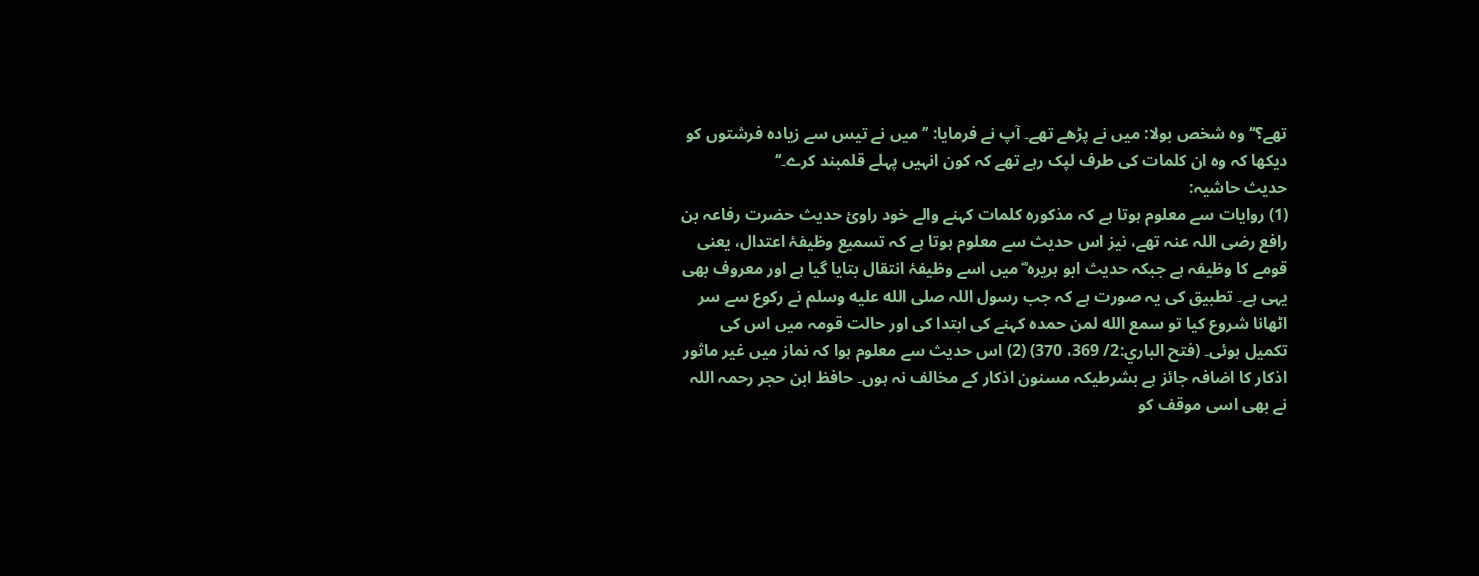تھے؟‘‘ وہ شخص بولا: میں نے پڑھے تھے۔ آپ نے فرمایا: ’’میں نے تیس سے زیادہ فرشتوں کو دیکھا کہ وہ ان کلمات کی طرف لپک رہے تھے کہ کون انہیں پہلے قلمبند کرے۔‘‘
حدیث حاشیہ:
(1) روایات سے معلوم ہوتا ہے کہ مذکورہ کلمات کہنے والے خود راوئ حدیث حضرت رفاعہ بن رافع رضی اللہ عنہ تھے، نیز اس حدیث سے معلوم ہوتا ہے کہ تسمیع وظیفۂ اعتدال، یعنی قومے کا وظیفہ ہے جبکہ حدیث ابو ہریرہ ؓ میں اسے وظیفۂ انتقال بتایا گیا ہے اور معروف بھی یہی ہے۔ تطبیق کی یہ صورت ہے کہ جب رسول اللہ صلى الله عليه وسلم نے رکوع سے سر اٹھانا شروع کیا تو سمع الله لمن حمده کہنے کی ابتدا کی اور حالت قومہ میں اس کی تکمیل ہوئی۔ (فتح الباري:2/ 369، 370) (2) اس حدیث سے معلوم ہوا کہ نماز میں غیر ماثور اذکار کا اضافہ جائز ہے بشرطیکہ مسنون اذکار کے مخالف نہ ہوں۔ حافظ ابن حجر رحمہ اللہ نے بھی اسی موقف کو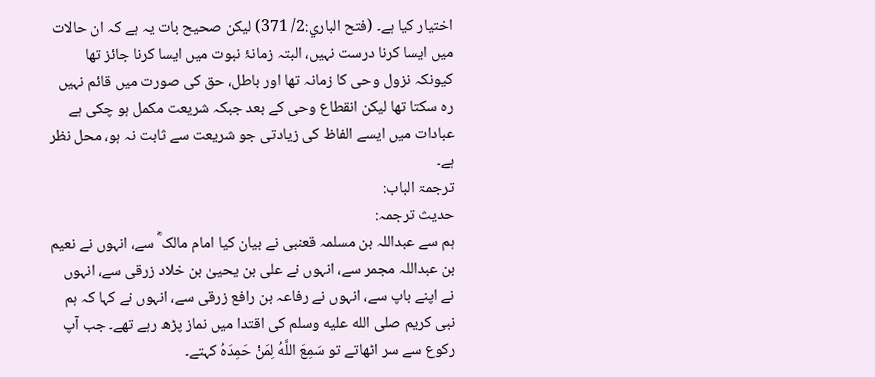اختیار کیا ہے۔ (فتح الباري:2/ 371) لیکن صحیح بات یہ ہے کہ ان حالات میں ایسا کرنا درست نہیں، البتہ زمانۂ نبوت میں ایسا کرنا جائز تھا کیونکہ نزول وحی کا زمانہ تھا اور باطل، حق کی صورت میں قائم نہیں رہ سکتا تھا لیکن انقطاع وحی کے بعد جبکہ شریعت مکمل ہو چکی ہے عبادات میں ایسے الفاظ کی زیادتی جو شریعت سے ثابت نہ ہو، محل نظر ہے۔
ترجمۃ الباب:
حدیث ترجمہ:
ہم سے عبداللہ بن مسلمہ قعنبی نے بیان کیا امام مالک ؓ سے، انہوں نے نعیم بن عبداللہ مجمر سے، انہوں نے علی بن یحییٰ بن خلاد زرقی سے، انہوں نے اپنے باپ سے، انہوں نے رفاعہ بن رافع زرقی سے، انہوں نے کہا کہ ہم نبی کریم صلى الله عليه وسلم کی اقتدا میں نماز پڑھ رہے تھے۔ جب آپ رکوع سے سر اٹھاتے تو سَمِعَ اللَّهُ لِمَنْ حَمِدَهُ کہتے۔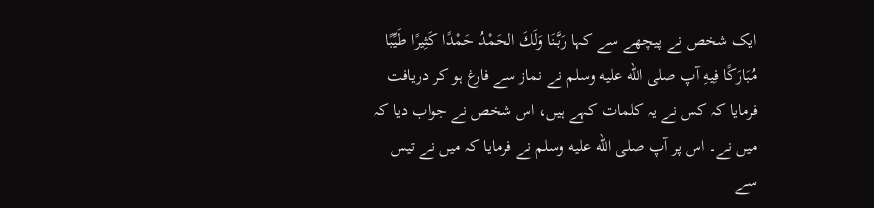ایک شخص نے پیچھے سے کہا رَبَّنَا وَلَكَ الحَمْدُ حَمْدًا كَثِيرًا طَيِّبًا مُبَارَكًا فِيهِ آپ صلى الله عليه وسلم نے نماز سے فارغ ہو کر دریافت فرمایا کہ کس نے یہ کلمات کہے ہیں، اس شخص نے جواب دیا کہ میں نے۔ اس پر آپ صلى الله عليه وسلم نے فرمایا کہ میں نے تیس سے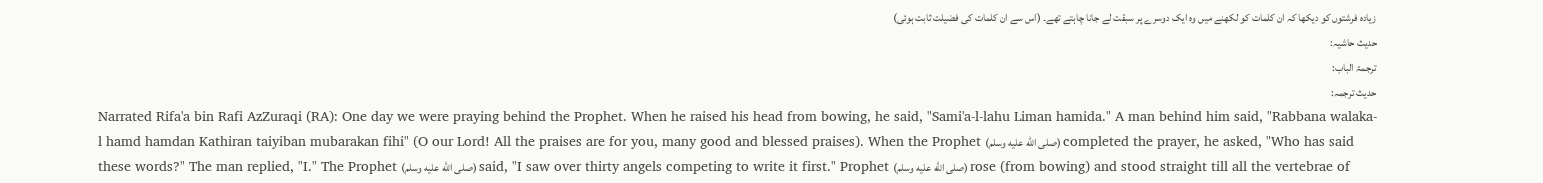زیادہ فرشتوں کو دیکھا کہ ان کلمات کو لکھنے میں وہ ایک دوسرے پر سبقت لے جانا چاہتے تھے۔ (اس سے ان کلمات کی فضیلت ثابت ہوئی)
حدیث حاشیہ:
ترجمۃ الباب:
حدیث ترجمہ:
Narrated Rifa'a bin Rafi AzZuraqi (RA): One day we were praying behind the Prophet. When he raised his head from bowing, he said, "Sami'a-l-lahu Liman hamida." A man behind him said, "Rabbana walaka-l hamd hamdan Kathiran taiyiban mubarakan fihi" (O our Lord! All the praises are for you, many good and blessed praises). When the Prophet (صلى الله عليه وسلم) completed the prayer, he asked, "Who has said these words?" The man replied, "I." The Prophet (صلى الله عليه وسلم) said, "I saw over thirty angels competing to write it first." Prophet (صلى الله عليه وسلم) rose (from bowing) and stood straight till all the vertebrae of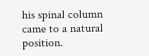his spinal column came to a natural position.